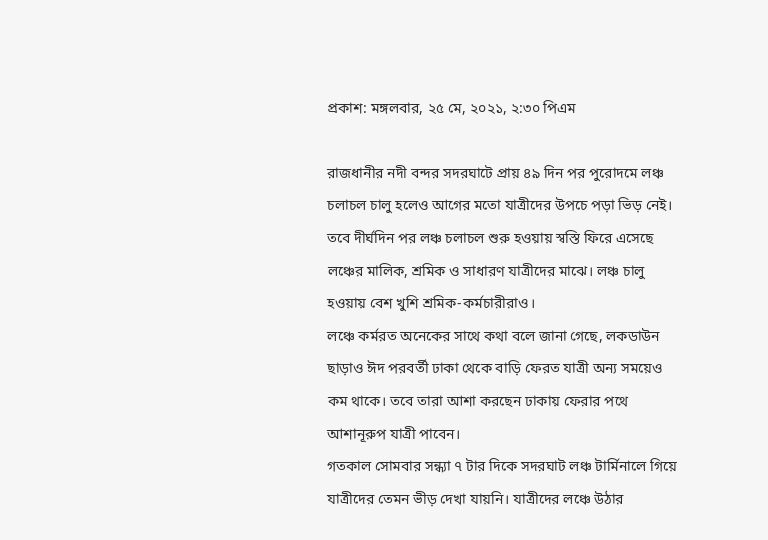প্রকাশ: মঙ্গলবার, ২৫ মে, ২০২১, ২:৩০ পিএম

রাজধানীর নদী বন্দর সদরঘাটে প্রায় ৪৯ দিন পর পুরোদমে লঞ্চ চলাচল চালু হলেও আগের মতো যাত্রীদের উপচে পড়া ভিড় নেই। তবে দীর্ঘদিন পর লঞ্চ চলাচল শুরু হওয়ায় স্বস্তি ফিরে এসেছে লঞ্চের মালিক, শ্রমিক ও সাধারণ যাত্রীদের মাঝে। লঞ্চ চালু হওয়ায় বেশ খুশি শ্রমিক-কর্মচারীরাও।
লঞ্চে কর্মরত অনেকের সাথে কথা বলে জানা গেছে, লকডাউন ছাড়াও ঈদ পরবর্তী ঢাকা থেকে বাড়ি ফেরত যাত্রী অন্য সময়েও কম থাকে। তবে তারা আশা করছেন ঢাকায় ফেরার পথে আশানূরুপ যাত্রী পাবেন।
গতকাল সোমবার সন্ধ্যা ৭ টার দিকে সদরঘাট লঞ্চ টার্মিনালে গিয়ে যাত্রীদের তেমন ভীড় দেখা যায়নি। যাত্রীদের লঞ্চে উঠার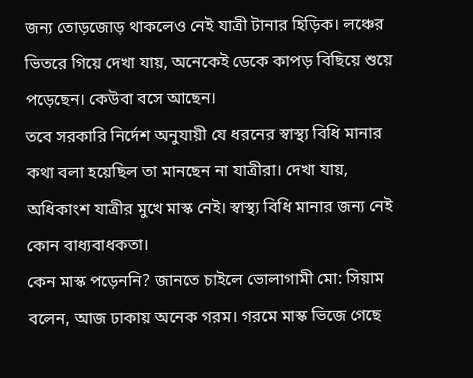জন্য তোড়জোড় থাকলেও নেই যাত্রী টানার হিড়িক। লঞ্চের ভিতরে গিয়ে দেখা যায়, অনেকেই ডেকে কাপড় বিছিয়ে শুয়ে পড়েছেন। কেউবা বসে আছেন।
তবে সরকারি নির্দেশ অনুযায়ী যে ধরনের স্বাস্থ্য বিধি মানার কথা বলা হয়েছিল তা মানছেন না যাত্রীরা। দেখা যায়, অধিকাংশ যাত্রীর মুখে মাস্ক নেই। স্বাস্থ্য বিধি মানার জন্য নেই কোন বাধ্যবাধকতা।
কেন মাস্ক পড়েননি? জানতে চাইলে ভোলাগামী মো: সিয়াম বলেন, আজ ঢাকায় অনেক গরম। গরমে মাস্ক ভিজে গেছে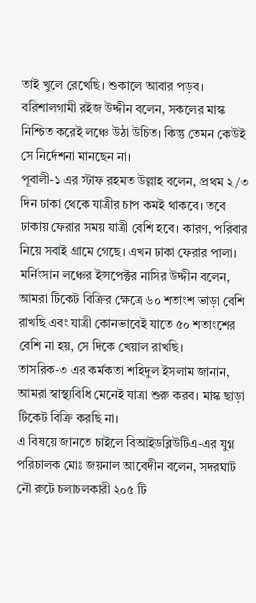তাই খুলে রেখেছি। শুকালে আবার পড়ব।
বরিশালগামী রইজ উদ্দীন বলেন, সকলের মাস্ক নিশ্চিত করেই লঞ্চে উঠা উচিত। কিন্তু তেমন কেউই সে নির্দেশনা মানছেন না।
পূবালী-১ এর স্টাফ রহমত উল্লাহ বলেন, প্রথম ২/৩ দিন ঢাকা থেকে যাত্রীর চাপ কমই থাকবে। তবে ঢাকায় ফেরার সময় যাত্রী বেশি হবে। কারণ, পরিবার নিয়ে সবাই গ্রামে গেছে। এখন ঢাকা ফেরার পালা।
মর্নিংসান লঞ্চের ইন্সপেক্টর নাসির উদ্দীন বলেন, আমরা টিকেট বিক্রির ক্ষেত্রে ৬০ শতাংশ ভাড়া বেশি রাখছি এবং যাত্রী কোনভাবেই যাতে ৫০ শতাংশের বেশি না হয়, সে দিকে খেয়াল রাখছি।
তাসরিক-৩ এর কর্মকতা শহিদুল ইসলাম জানান, আমরা স্বাস্থ্যবিধি মেনেই যাত্রা শুরু করব। মাস্ক ছাড়া টিকেট বিক্রি করছি না।
এ বিষয়ে জানতে চাইলে বিআইডব্লিউটিএ-এর যুগ্ন পরিচালক মোঃ জয়নাল আবেদীন বলেন, সদরঘাট নৌ রুটে চলাচলকারী ২০৫ টি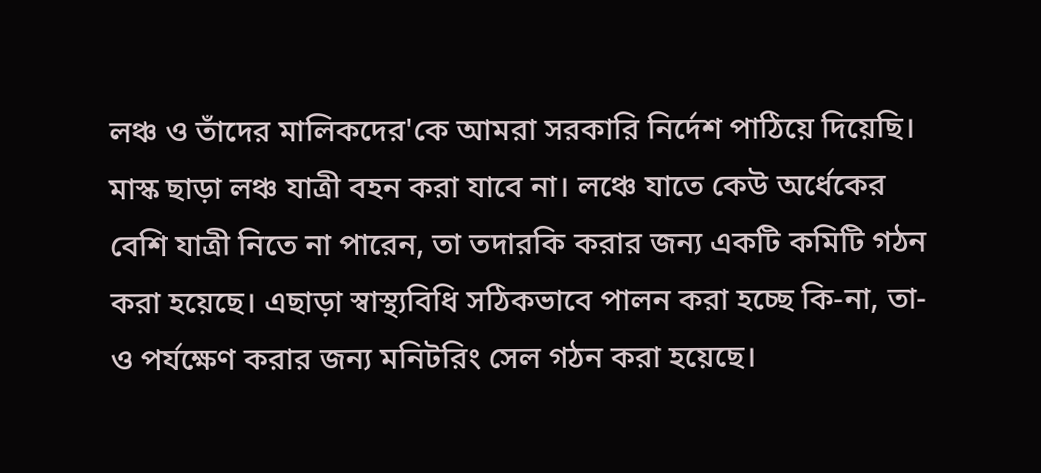লঞ্চ ও তাঁদের মালিকদের'কে আমরা সরকারি নির্দেশ পাঠিয়ে দিয়েছি। মাস্ক ছাড়া লঞ্চ যাত্রী বহন করা যাবে না। লঞ্চে যাতে কেউ অর্ধেকের বেশি যাত্রী নিতে না পারেন, তা তদারকি করার জন্য একটি কমিটি গঠন করা হয়েছে। এছাড়া স্বাস্থ্যবিধি সঠিকভাবে পালন করা হচ্ছে কি-না, তা-ও পর্যক্ষেণ করার জন্য মনিটরিং সেল গঠন করা হয়েছে।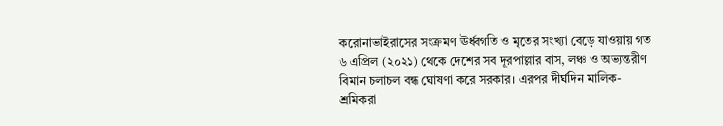করোনাভাইরাসের সংক্রমণ ঊর্ধ্বগতি ও মৃতের সংখ্যা বেড়ে যাওয়ায় গত ৬ এপ্রিল (২০২১) থেকে দেশের সব দূরপাল্লার বাস, লঞ্চ ও অভ্যন্তরীণ বিমান চলাচল বন্ধ ঘোষণা করে সরকার। এরপর দীর্ঘদিন মালিক-শ্রমিকরা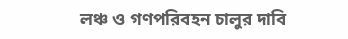লঞ্চ ও গণপরিবহন চালুর দাবি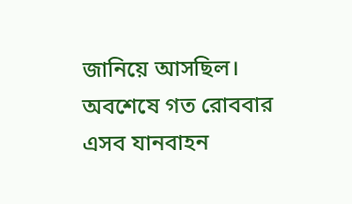জানিয়ে আসছিল। অবশেষে গত রোববার এসব যানবাহন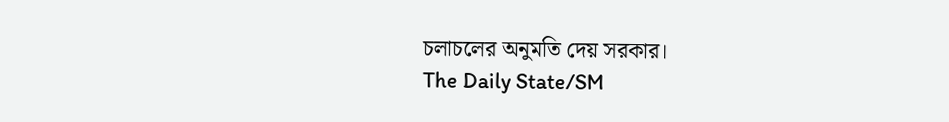চলাচলের অনুমতি দেয় সরকার।
The Daily State/SM